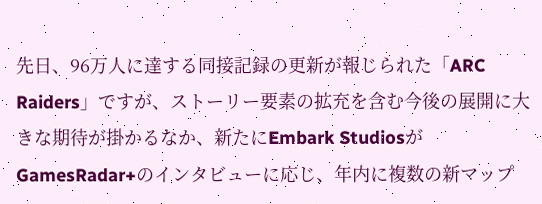先日、96万人に達する同接記録の更新が報じられた「ARC Raiders」ですが、ストーリー要素の拡充を含む今後の展開に大きな期待が掛かるなか、新たにEmbark StudiosがGamesRadar+のインタビューに応じ、年内に複数の新マップ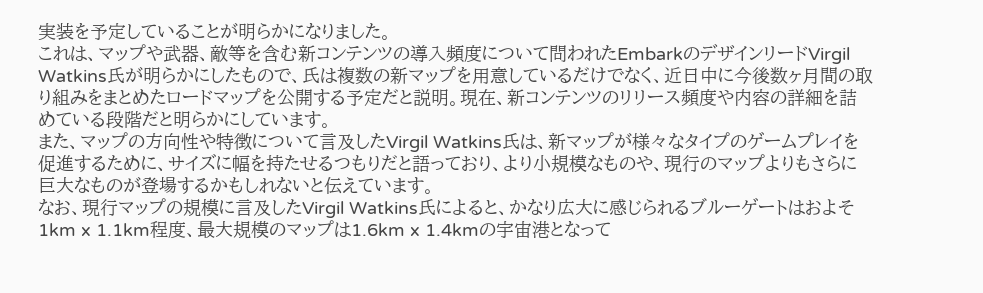実装を予定していることが明らかになりました。
これは、マップや武器、敵等を含む新コンテンツの導入頻度について問われたEmbarkのデザインリードVirgil Watkins氏が明らかにしたもので、氏は複数の新マップを用意しているだけでなく、近日中に今後数ヶ月間の取り組みをまとめたロードマップを公開する予定だと説明。現在、新コンテンツのリリース頻度や内容の詳細を詰めている段階だと明らかにしています。
また、マップの方向性や特徴について言及したVirgil Watkins氏は、新マップが様々なタイプのゲームプレイを促進するために、サイズに幅を持たせるつもりだと語っており、より小規模なものや、現行のマップよりもさらに巨大なものが登場するかもしれないと伝えています。
なお、現行マップの規模に言及したVirgil Watkins氏によると、かなり広大に感じられるブルーゲートはおよそ1km x 1.1km程度、最大規模のマップは1.6km x 1.4kmの宇宙港となって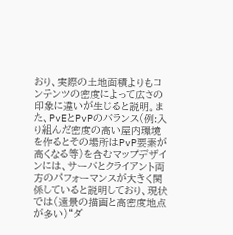おり、実際の土地面積よりもコンテンツの密度によって広さの印象に違いが生じると説明。また、PvEとPvPのバランス(例:入り組んだ密度の高い屋内環境を作るとその場所はPvP要素が高くなる等)を含むマップデザインには、サーバとクライアント両方のパフォーマンスが大きく関係していると説明しており、現状では(遠景の描画と高密度地点が多い)“ダ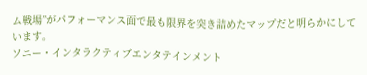ム戦場”がパフォーマンス面で最も限界を突き詰めたマップだと明らかにしています。
ソニー・インタラクティブエンタテインメント